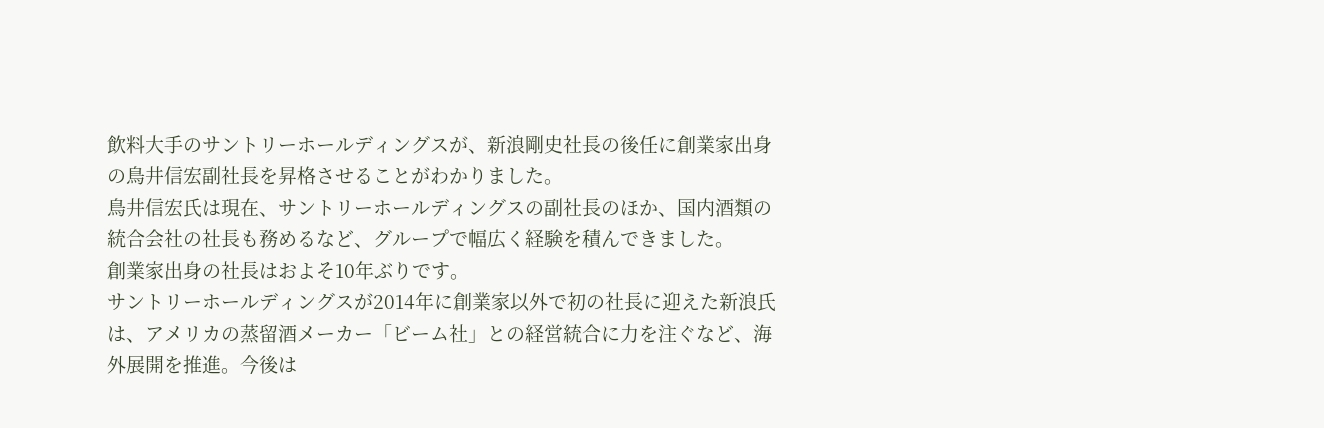飲料大手のサントリーホールディングスが、新浪剛史社長の後任に創業家出身の鳥井信宏副社長を昇格させることがわかりました。
鳥井信宏氏は現在、サントリーホールディングスの副社長のほか、国内酒類の統合会社の社長も務めるなど、グループで幅広く経験を積んできました。
創業家出身の社長はおよそ10年ぶりです。
サントリーホールディングスが2014年に創業家以外で初の社長に迎えた新浪氏は、アメリカの蒸留酒メーカー「ビーム社」との経営統合に力を注ぐなど、海外展開を推進。今後は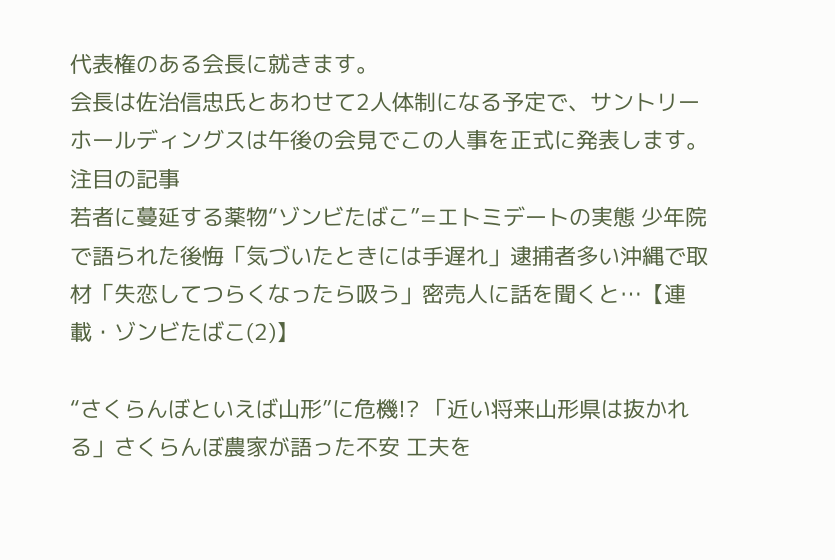代表権のある会長に就きます。
会長は佐治信忠氏とあわせて2人体制になる予定で、サントリーホールディングスは午後の会見でこの人事を正式に発表します。
注目の記事
若者に蔓延する薬物“ゾンビたばこ”=エトミデートの実態 少年院で語られた後悔「気づいたときには手遅れ」逮捕者多い沖縄で取材「失恋してつらくなったら吸う」密売人に話を聞くと…【連載・ゾンビたばこ(2)】

“さくらんぼといえば山形”に危機!? 「近い将来山形県は抜かれる」さくらんぼ農家が語った不安 工夫を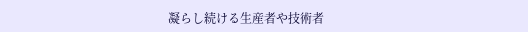凝らし続ける生産者や技術者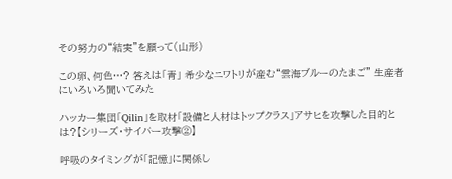その努力の“結実”を願って(山形)

この卵、何色…? 答えは「青」 希少なニワトリが産む“雲海ブルーのたまご” 生産者にいろいろ聞いてみた

ハッカー集団「Qilin」を取材「設備と人材はトップクラス」アサヒを攻撃した目的とは?【シリーズ・サイバー攻撃②】

呼吸のタイミングが「記憶」に関係し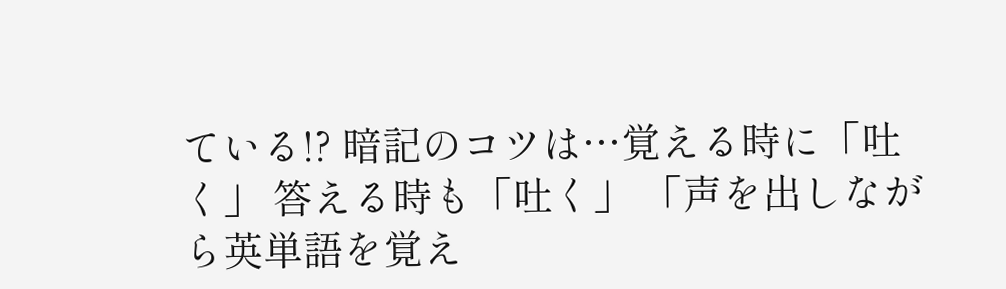ている!? 暗記のコツは…覚える時に「吐く」 答える時も「吐く」 「声を出しながら英単語を覚え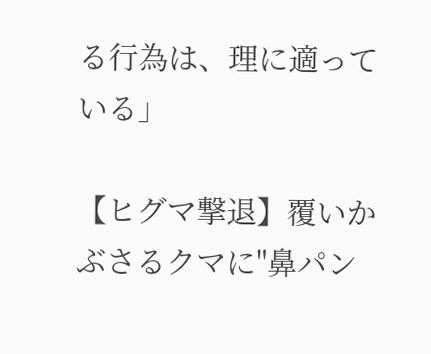る行為は、理に適っている」

【ヒグマ撃退】覆いかぶさるクマに"鼻パン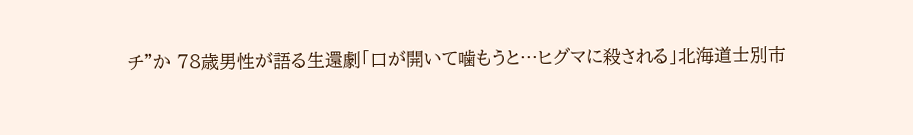チ"か 78歳男性が語る生還劇「口が開いて噛もうと…ヒグマに殺される」北海道士別市